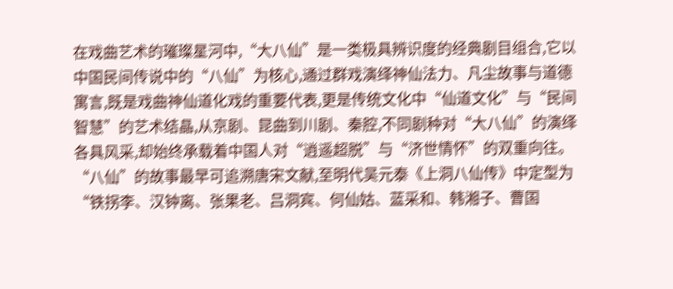在戏曲艺术的璀璨星河中,“大八仙”是一类极具辨识度的经典剧目组合,它以中国民间传说中的“八仙”为核心,通过群戏演绎神仙法力、凡尘故事与道德寓言,既是戏曲神仙道化戏的重要代表,更是传统文化中“仙道文化”与“民间智慧”的艺术结晶,从京剧、昆曲到川剧、秦腔,不同剧种对“大八仙”的演绎各具风采,却始终承载着中国人对“逍遥超脱”与“济世情怀”的双重向往。
“八仙”的故事最早可追溯唐宋文献,至明代吴元泰《上洞八仙传》中定型为“铁拐李、汉钟离、张果老、吕洞宾、何仙姑、蓝采和、韩湘子、曹国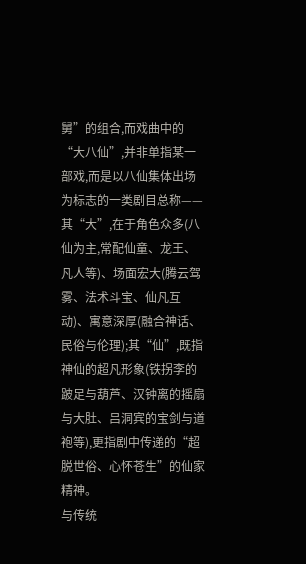舅”的组合,而戏曲中的“大八仙”,并非单指某一部戏,而是以八仙集体出场为标志的一类剧目总称——其“大”,在于角色众多(八仙为主,常配仙童、龙王、凡人等)、场面宏大(腾云驾雾、法术斗宝、仙凡互动)、寓意深厚(融合神话、民俗与伦理);其“仙”,既指神仙的超凡形象(铁拐李的跛足与葫芦、汉钟离的摇扇与大肚、吕洞宾的宝剑与道袍等),更指剧中传递的“超脱世俗、心怀苍生”的仙家精神。
与传统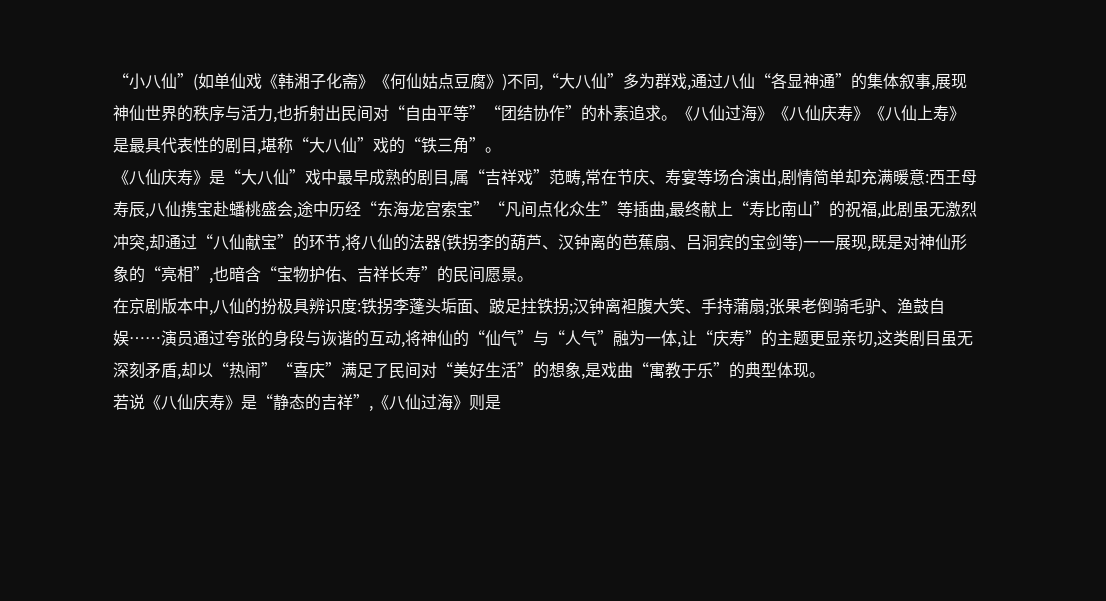“小八仙”(如单仙戏《韩湘子化斋》《何仙姑点豆腐》)不同,“大八仙”多为群戏,通过八仙“各显神通”的集体叙事,展现神仙世界的秩序与活力,也折射出民间对“自由平等”“团结协作”的朴素追求。《八仙过海》《八仙庆寿》《八仙上寿》是最具代表性的剧目,堪称“大八仙”戏的“铁三角”。
《八仙庆寿》是“大八仙”戏中最早成熟的剧目,属“吉祥戏”范畴,常在节庆、寿宴等场合演出,剧情简单却充满暖意:西王母寿辰,八仙携宝赴蟠桃盛会,途中历经“东海龙宫索宝”“凡间点化众生”等插曲,最终献上“寿比南山”的祝福,此剧虽无激烈冲突,却通过“八仙献宝”的环节,将八仙的法器(铁拐李的葫芦、汉钟离的芭蕉扇、吕洞宾的宝剑等)一一展现,既是对神仙形象的“亮相”,也暗含“宝物护佑、吉祥长寿”的民间愿景。
在京剧版本中,八仙的扮极具辨识度:铁拐李蓬头垢面、跛足拄铁拐;汉钟离袒腹大笑、手持蒲扇;张果老倒骑毛驴、渔鼓自娱……演员通过夸张的身段与诙谐的互动,将神仙的“仙气”与“人气”融为一体,让“庆寿”的主题更显亲切,这类剧目虽无深刻矛盾,却以“热闹”“喜庆”满足了民间对“美好生活”的想象,是戏曲“寓教于乐”的典型体现。
若说《八仙庆寿》是“静态的吉祥”,《八仙过海》则是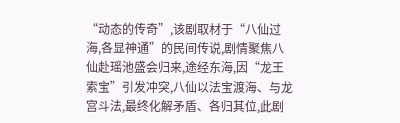“动态的传奇”,该剧取材于“八仙过海,各显神通”的民间传说,剧情聚焦八仙赴瑶池盛会归来,途经东海,因“龙王索宝”引发冲突,八仙以法宝渡海、与龙宫斗法,最终化解矛盾、各归其位,此剧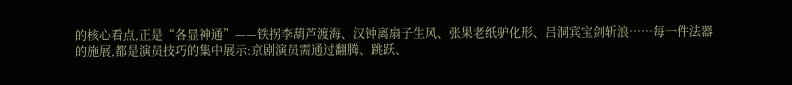的核心看点,正是“各显神通”——铁拐李葫芦渡海、汉钟离扇子生风、张果老纸驴化形、吕洞宾宝剑斩浪……每一件法器的施展,都是演员技巧的集中展示:京剧演员需通过翻腾、跳跃、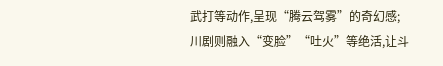武打等动作,呈现“腾云驾雾”的奇幻感;川剧则融入“变脸”“吐火”等绝活,让斗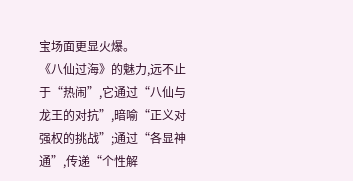宝场面更显火爆。
《八仙过海》的魅力,远不止于“热闹”,它通过“八仙与龙王的对抗”,暗喻“正义对强权的挑战”;通过“各显神通”,传递“个性解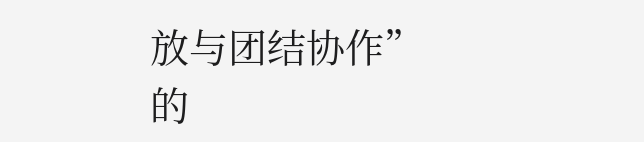放与团结协作”的